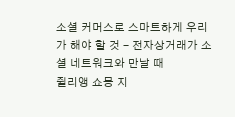소셜 커머스로 스마트하게 우리가 해야 할 것 - 전자상거래가 소셜 네트워크와 만날 때
쥘리앵 쇼몽 지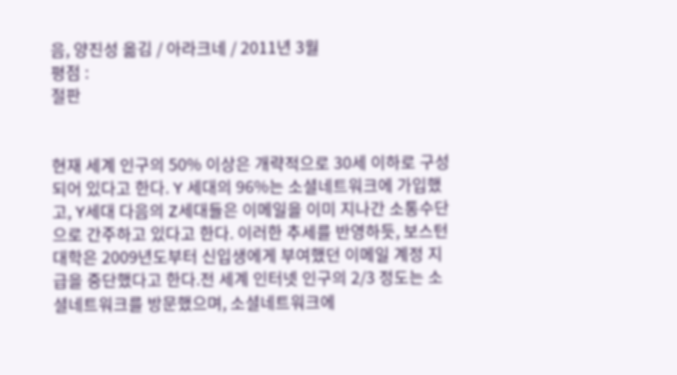음, 양진성 옮김 / 아라크네 / 2011년 3월
평점 :
절판


현재 세계 인구의 50% 이상은 개략적으로 30세 이하로 구성되어 있다고 한다. Y 세대의 96%는 소셜네트워크에 가입했고, Y세대 다음의 Z세대들은 이메일을 이미 지나간 소통수단으로 간주하고 있다고 한다. 이러한 추세를 반영하듯, 보스턴대학은 2009년도부터 신입생에게 부여했던 이메일 계정 지급을 중단했다고 한다.전 세계 인터넷 인구의 2/3 정도는 소셜네트워크를 방문했으며, 소셜네트워크에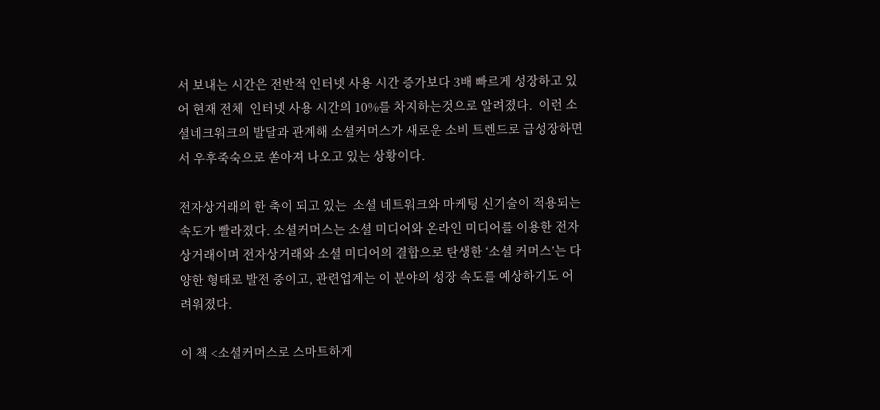서 보내는 시간은 전반적 인터넷 사용 시간 증가보다 3배 빠르게 성장하고 있어 현재 전체  인터넷 사용 시간의 10%를 차지하는것으로 알려졌다.  이런 소셜네크워크의 발달과 관계해 소셜커머스가 새로운 소비 트렌드로 급성장하면서 우후죽숙으로 쏟아져 나오고 있는 상황이다.

전자상거래의 한 축이 되고 있는  소셜 네트워크와 마케팅 신기술이 적용되는 속도가 빨라졌다. 소셜커머스는 소셜 미디어와 온라인 미디어를 이용한 전자 상거래이며 전자상거래와 소셜 미디어의 결합으로 탄생한 ‘소셜 커머스’는 다양한 형태로 발전 중이고, 관련업계는 이 분야의 성장 속도를 예상하기도 어려워졌다.

이 책 <소셜커머스로 스마트하게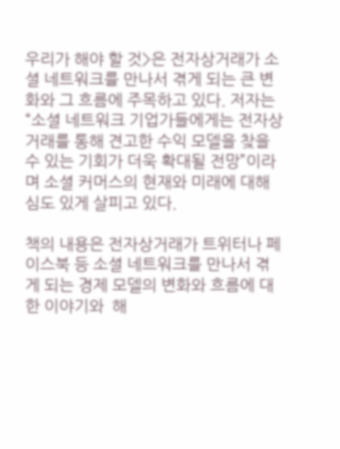우리가 해야 할 것>은 전자상거래가 소셜 네트워크를 만나서 겪게 되는 큰 변화와 그 흐름에 주목하고 있다. 저자는 “소셜 네트워크 기업가들에게는 전자상거래를 통해 견고한 수익 모델을 찾을 수 있는 기회가 더욱 확대될 전망”이라며 소셜 커머스의 현재와 미래에 대해 심도 있게 살피고 있다.

책의 내용은 전자상거래가 트위터나 페이스북 등 소셜 네트워크를 만나서 겪게 되는 경제 모델의 변화와 흐름에 대한 이야기와  해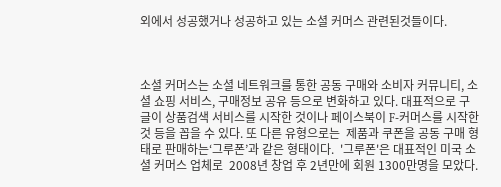외에서 성공했거나 성공하고 있는 소셜 커머스 관련된것들이다.



소셜 커머스는 소셜 네트워크를 통한 공동 구매와 소비자 커뮤니티, 소셜 쇼핑 서비스, 구매정보 공유 등으로 변화하고 있다. 대표적으로 구글이 상품검색 서비스를 시작한 것이나 페이스북이 F-커머스를 시작한 것 등을 꼽을 수 있다. 또 다른 유형으로는  제품과 쿠폰을 공동 구매 형태로 판매하는‘그루폰’과 같은 형태이다.  '그루폰'은 대표적인 미국 소셜 커머스 업체로  2008년 창업 후 2년만에 회원 1300만명을 모았다.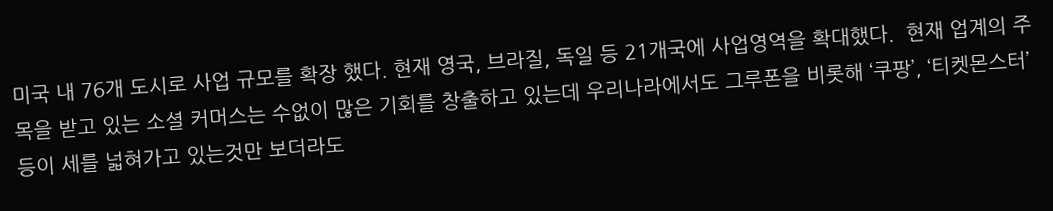미국 내 76개 도시로 사업 규모를 확장 했다. 현재 영국, 브라질, 독일 등 21개국에 사업영역을 확대했다.  현재 업계의 주목을 받고 있는 소셜 커머스는 수없이 많은 기회를 창출하고 있는데 우리나라에서도 그루폰을 비롯해 ‘쿠팡’, ‘티켓몬스터’ 등이 세를 넓혀가고 있는것만 보더라도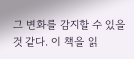그 변화를 감지할 수 있을것 같다. 이 책을 읽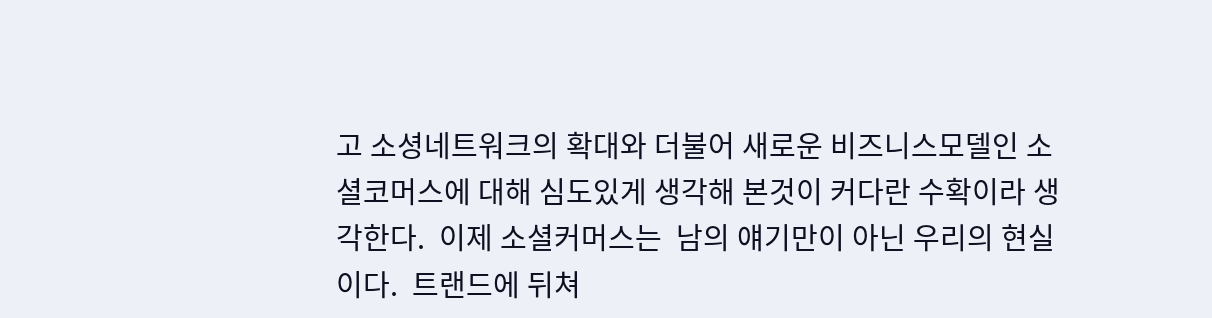고 소셩네트워크의 확대와 더불어 새로운 비즈니스모델인 소셜코머스에 대해 심도있게 생각해 본것이 커다란 수확이라 생각한다.  이제 소셜커머스는  남의 얘기만이 아닌 우리의 현실이다.  트랜드에 뒤쳐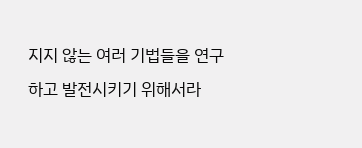지지 않는 여러 기법들을 연구하고 발전시키기 위해서라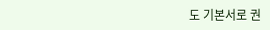도 기본서로 권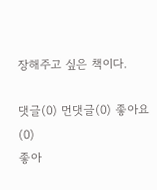장해주고 싶은 책이다.

댓글(0) 먼댓글(0) 좋아요(0)
좋아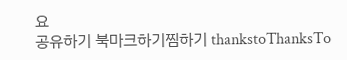요
공유하기 북마크하기찜하기 thankstoThanksTo